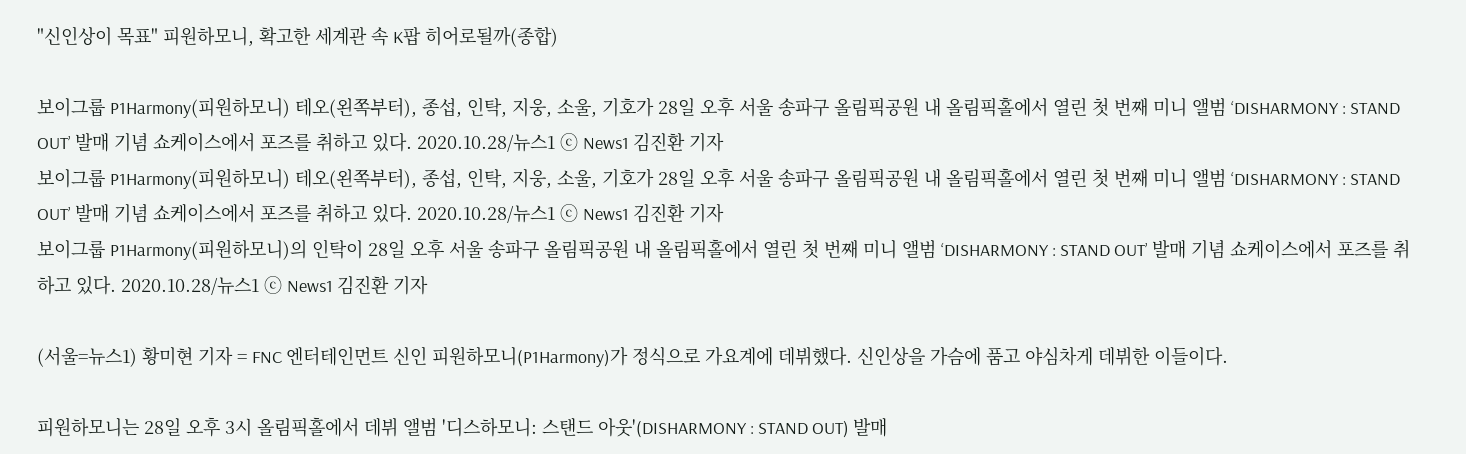"신인상이 목표" 피원하모니, 확고한 세계관 속 K팝 히어로될까(종합)

보이그룹 P1Harmony(피원하모니) 테오(왼쪽부터), 종섭, 인탁, 지웅, 소울, 기호가 28일 오후 서울 송파구 올림픽공원 내 올림픽홀에서 열린 첫 번째 미니 앨범 ‘DISHARMONY : STAND OUT’ 발매 기념 쇼케이스에서 포즈를 취하고 있다. 2020.10.28/뉴스1 ⓒ News1 김진환 기자
보이그룹 P1Harmony(피원하모니) 테오(왼쪽부터), 종섭, 인탁, 지웅, 소울, 기호가 28일 오후 서울 송파구 올림픽공원 내 올림픽홀에서 열린 첫 번째 미니 앨범 ‘DISHARMONY : STAND OUT’ 발매 기념 쇼케이스에서 포즈를 취하고 있다. 2020.10.28/뉴스1 ⓒ News1 김진환 기자
보이그룹 P1Harmony(피원하모니)의 인탁이 28일 오후 서울 송파구 올림픽공원 내 올림픽홀에서 열린 첫 번째 미니 앨범 ‘DISHARMONY : STAND OUT’ 발매 기념 쇼케이스에서 포즈를 취하고 있다. 2020.10.28/뉴스1 ⓒ News1 김진환 기자

(서울=뉴스1) 황미현 기자 = FNC 엔터테인먼트 신인 피원하모니(P1Harmony)가 정식으로 가요계에 데뷔했다. 신인상을 가슴에 품고 야심차게 데뷔한 이들이다.

피원하모니는 28일 오후 3시 올림픽홀에서 데뷔 앨범 '디스하모니: 스탠드 아웃'(DISHARMONY : STAND OUT) 발매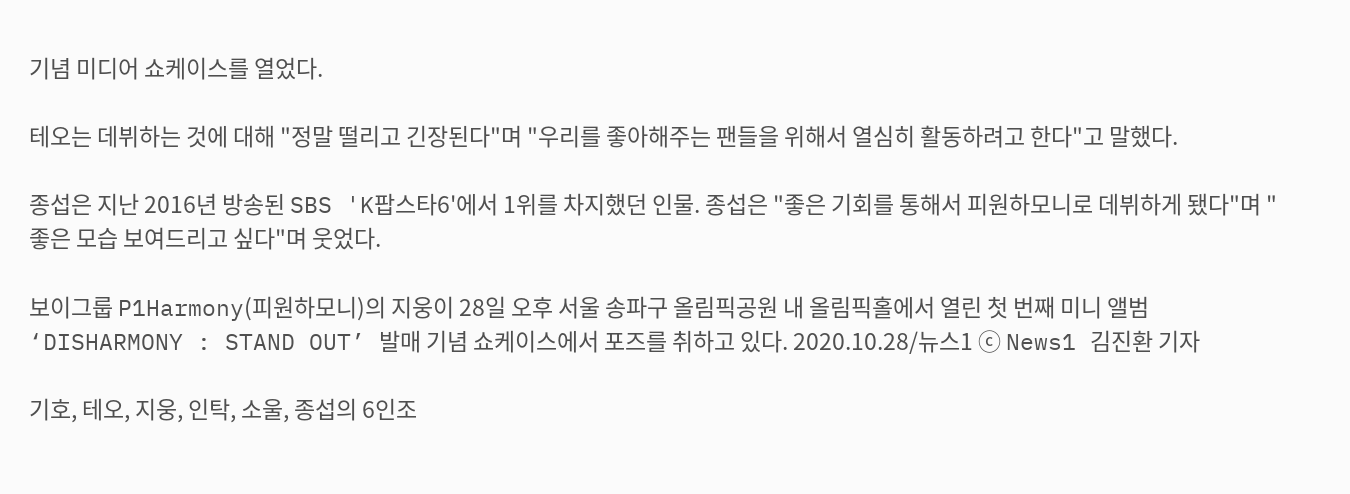기념 미디어 쇼케이스를 열었다.

테오는 데뷔하는 것에 대해 "정말 떨리고 긴장된다"며 "우리를 좋아해주는 팬들을 위해서 열심히 활동하려고 한다"고 말했다.

종섭은 지난 2016년 방송된 SBS 'K팝스타6'에서 1위를 차지했던 인물. 종섭은 "좋은 기회를 통해서 피원하모니로 데뷔하게 됐다"며 "좋은 모습 보여드리고 싶다"며 웃었다.

보이그룹 P1Harmony(피원하모니)의 지웅이 28일 오후 서울 송파구 올림픽공원 내 올림픽홀에서 열린 첫 번째 미니 앨범 ‘DISHARMONY : STAND OUT’ 발매 기념 쇼케이스에서 포즈를 취하고 있다. 2020.10.28/뉴스1 ⓒ News1 김진환 기자

기호, 테오, 지웅, 인탁, 소울, 종섭의 6인조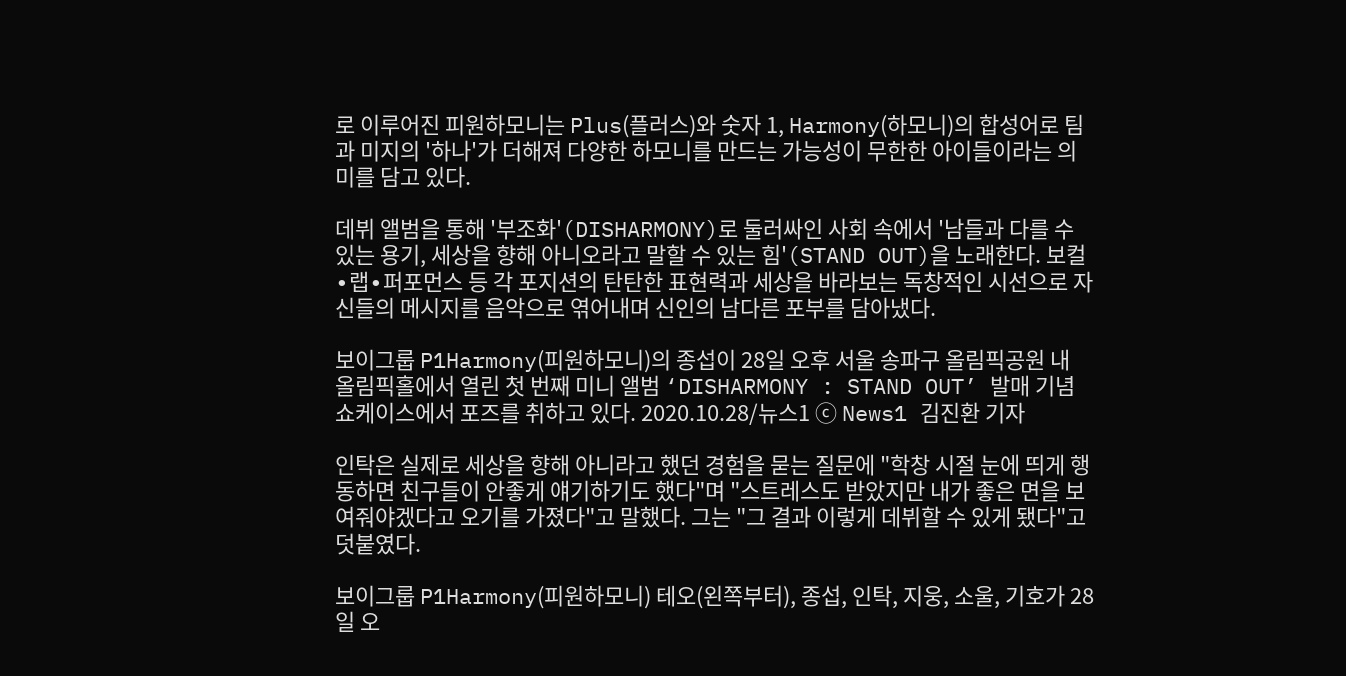로 이루어진 피원하모니는 Plus(플러스)와 숫자 1, Harmony(하모니)의 합성어로 팀과 미지의 '하나'가 더해져 다양한 하모니를 만드는 가능성이 무한한 아이들이라는 의미를 담고 있다.

데뷔 앨범을 통해 '부조화'(DISHARMONY)로 둘러싸인 사회 속에서 '남들과 다를 수 있는 용기, 세상을 향해 아니오라고 말할 수 있는 힘'(STAND OUT)을 노래한다. 보컬∙랩∙퍼포먼스 등 각 포지션의 탄탄한 표현력과 세상을 바라보는 독창적인 시선으로 자신들의 메시지를 음악으로 엮어내며 신인의 남다른 포부를 담아냈다.

보이그룹 P1Harmony(피원하모니)의 종섭이 28일 오후 서울 송파구 올림픽공원 내 올림픽홀에서 열린 첫 번째 미니 앨범 ‘DISHARMONY : STAND OUT’ 발매 기념 쇼케이스에서 포즈를 취하고 있다. 2020.10.28/뉴스1 ⓒ News1 김진환 기자

인탁은 실제로 세상을 향해 아니라고 했던 경험을 묻는 질문에 "학창 시절 눈에 띄게 행동하면 친구들이 안좋게 얘기하기도 했다"며 "스트레스도 받았지만 내가 좋은 면을 보여줘야겠다고 오기를 가졌다"고 말했다. 그는 "그 결과 이렇게 데뷔할 수 있게 됐다"고 덧붙였다.

보이그룹 P1Harmony(피원하모니) 테오(왼쪽부터), 종섭, 인탁, 지웅, 소울, 기호가 28일 오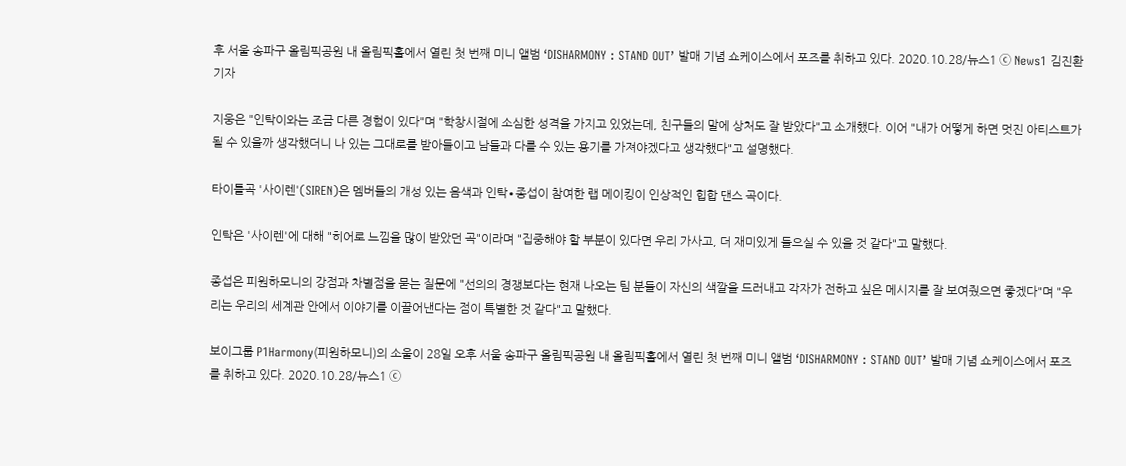후 서울 송파구 올림픽공원 내 올림픽홀에서 열린 첫 번째 미니 앨범 ‘DISHARMONY : STAND OUT’ 발매 기념 쇼케이스에서 포즈를 취하고 있다. 2020.10.28/뉴스1 ⓒ News1 김진환 기자

지웅은 "인탁이와는 조금 다른 경험이 있다"며 "학창시절에 소심한 성격을 가지고 있었는데, 친구들의 말에 상처도 잘 받았다"고 소개했다. 이어 "내가 어떻게 하면 멋진 아티스트가 될 수 있을까 생각했더니 나 있는 그대로를 받아들이고 남들과 다를 수 있는 용기를 가져야겠다고 생각했다"고 설명했다.

타이틀곡 '사이렌'(SIREN)은 멤버들의 개성 있는 음색과 인탁∙종섭이 참여한 랩 메이킹이 인상적인 힙합 댄스 곡이다.

인탁은 '사이렌'에 대해 "히어로 느낌을 많이 받았던 곡"이라며 "집중해야 할 부분이 있다면 우리 가사고, 더 재미있게 들으실 수 있을 것 같다"고 말했다.

종섭은 피원하모니의 강점과 차별점을 묻는 질문에 "선의의 경쟁보다는 현재 나오는 팀 분들이 자신의 색깔을 드러내고 각자가 전하고 싶은 메시지를 잘 보여줬으면 좋겠다"며 "우리는 우리의 세계관 안에서 이야기를 이끌어낸다는 점이 특별한 것 같다"고 말했다.

보이그룹 P1Harmony(피원하모니)의 소울이 28일 오후 서울 송파구 올림픽공원 내 올림픽홀에서 열린 첫 번째 미니 앨범 ‘DISHARMONY : STAND OUT’ 발매 기념 쇼케이스에서 포즈를 취하고 있다. 2020.10.28/뉴스1 ⓒ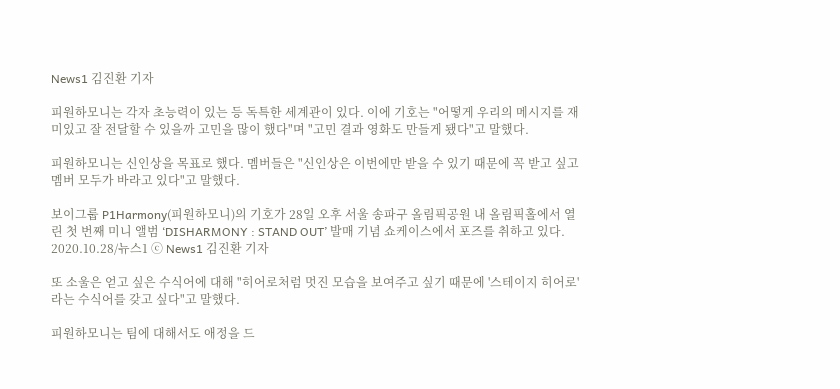News1 김진환 기자

피원하모니는 각자 초능력이 있는 등 독특한 세계관이 있다. 이에 기호는 "어떻게 우리의 메시지를 재미있고 잘 전달할 수 있을까 고민을 많이 했다"며 "고민 결과 영화도 만들게 됐다"고 말했다.

피원하모니는 신인상을 목표로 했다. 멤버들은 "신인상은 이번에만 받을 수 있기 때문에 꼭 받고 싶고 멤버 모두가 바라고 있다"고 말했다.

보이그룹 P1Harmony(피원하모니)의 기호가 28일 오후 서울 송파구 올림픽공원 내 올림픽홀에서 열린 첫 번째 미니 앨범 ‘DISHARMONY : STAND OUT’ 발매 기념 쇼케이스에서 포즈를 취하고 있다. 2020.10.28/뉴스1 ⓒ News1 김진환 기자

또 소울은 얻고 싶은 수식어에 대해 "히어로처럼 멋진 모습을 보여주고 싶기 때문에 '스테이지 히어로'라는 수식어를 갖고 싶다"고 말했다.

피원하모니는 팀에 대해서도 애정을 드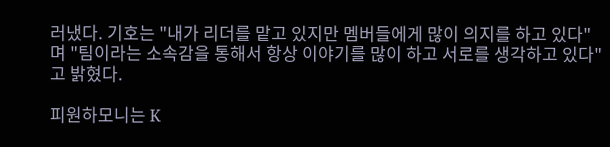러냈다. 기호는 "내가 리더를 맡고 있지만 멤버들에게 많이 의지를 하고 있다"며 "팀이라는 소속감을 통해서 항상 이야기를 많이 하고 서로를 생각하고 있다"고 밝혔다.

피원하모니는 K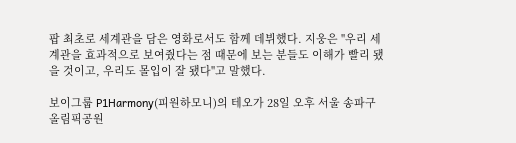팝 최초로 세계관을 담은 영화로서도 함께 데뷔했다. 지웅은 "우리 세계관을 효과적으로 보여줬다는 점 때문에 보는 분들도 이해가 빨리 됐을 것이고, 우리도 몰입이 잘 됐다"고 말했다.

보이그룹 P1Harmony(피원하모니)의 테오가 28일 오후 서울 송파구 올림픽공원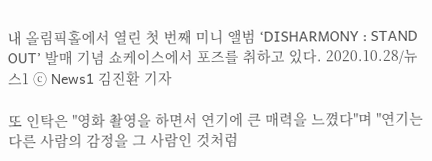내 올림픽홀에서 열린 첫 번째 미니 앨범 ‘DISHARMONY : STAND OUT’ 발매 기념 쇼케이스에서 포즈를 취하고 있다. 2020.10.28/뉴스1 ⓒ News1 김진환 기자

또 인탁은 "영화 촬영을 하면서 연기에 큰 매력을 느꼈다"며 "연기는 다른 사람의 감정을 그 사람인 것처럼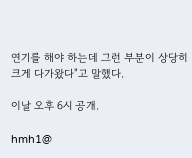연기를 해야 하는데 그런 부분이 상당히 크게 다가왔다"고 말했다.

이날 오후 6시 공개.

hmh1@